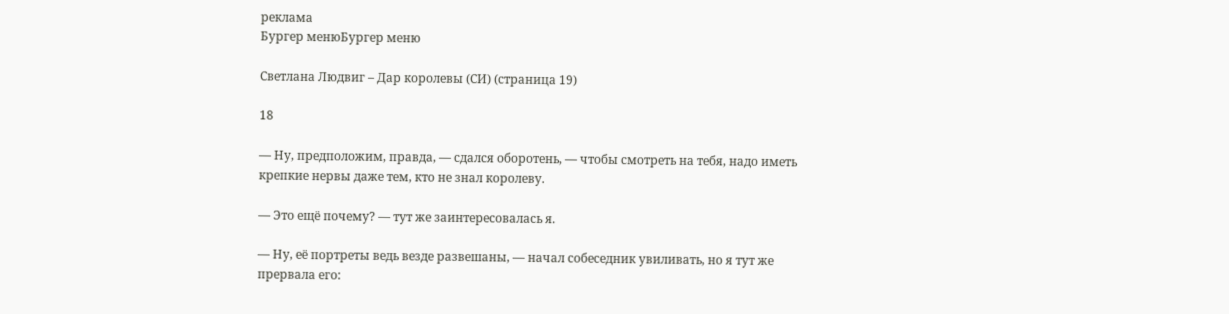реклама
Бургер менюБургер меню

Светлана Людвиг – Дар королевы (СИ) (страница 19)

18

— Ну, предположим, правда, — сдался оборотень, — чтобы смотреть на тебя, надо иметь крепкие нервы даже тем, кто не знал королеву.

— Это ещё почему? — тут же заинтересовалась я.

— Ну, её портреты ведь везде развешаны, — начал собеседник увиливать, но я тут же прервала его: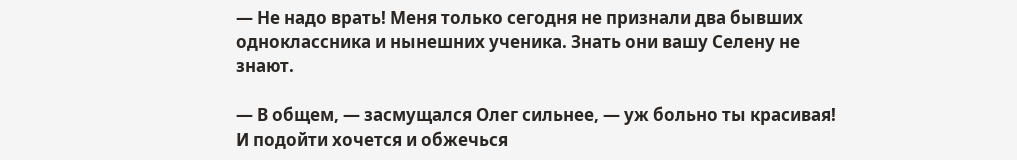— Не надо врать! Меня только сегодня не признали два бывших одноклассника и нынешних ученика. Знать они вашу Селену не знают.

— В общем, — засмущался Олег сильнее, — уж больно ты красивая! И подойти хочется и обжечься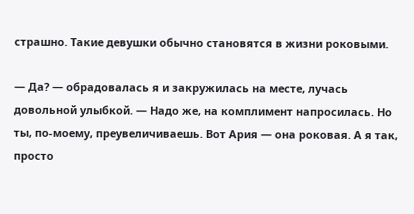страшно. Такие девушки обычно становятся в жизни роковыми.

— Да? — обрадовалась я и закружилась на месте, лучась довольной улыбкой. — Надо же, на комплимент напросилась. Но ты, по-моему, преувеличиваешь. Вот Ария — она роковая. А я так, просто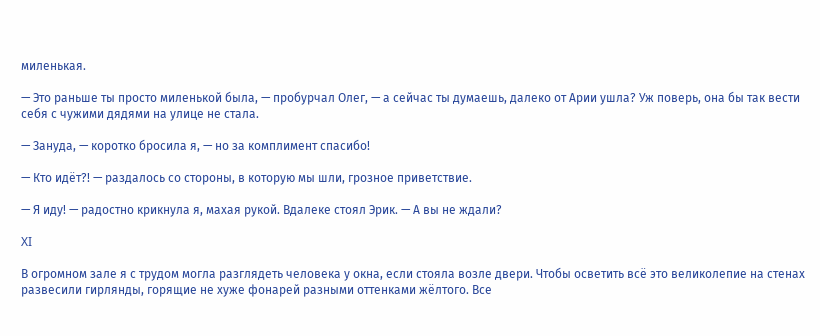миленькая.

— Это раньше ты просто миленькой была, — пробурчал Олег, — а сейчас ты думаешь, далеко от Арии ушла? Уж поверь, она бы так вести себя с чужими дядями на улице не стала.

— Зануда, — коротко бросила я, — но за комплимент спасибо!

— Кто идёт?! — раздалось со стороны, в которую мы шли, грозное приветствие.

— Я иду! — радостно крикнула я, махая рукой. Вдалеке стоял Эрик. — А вы не ждали?

XI

В огромном зале я с трудом могла разглядеть человека у окна, если стояла возле двери. Чтобы осветить всё это великолепие на стенах развесили гирлянды, горящие не хуже фонарей разными оттенками жёлтого. Все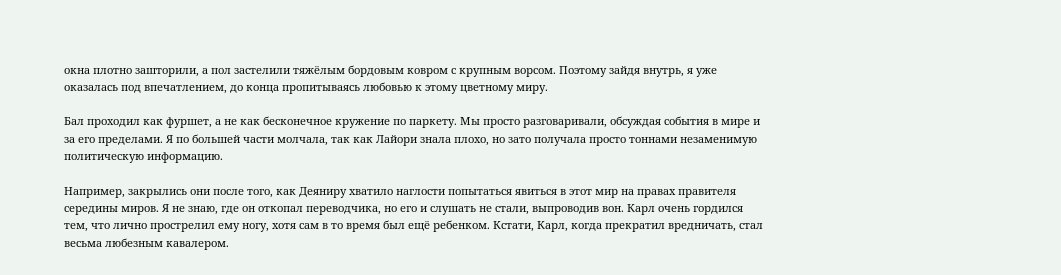окна плотно зашторили, а пол застелили тяжёлым бордовым ковром с крупным ворсом. Поэтому зайдя внутрь, я уже оказалась под впечатлением, до конца пропитываясь любовью к этому цветному миру.

Бал проходил как фуршет, а не как бесконечное кружение по паркету. Мы просто разговаривали, обсуждая события в мире и за его пределами. Я по большей части молчала, так как Лайори знала плохо, но зато получала просто тоннами незаменимую политическую информацию.

Например, закрылись они после того, как Деяниру хватило наглости попытаться явиться в этот мир на правах правителя середины миров. Я не знаю, где он откопал переводчика, но его и слушать не стали, выпроводив вон. Карл очень гордился тем, что лично прострелил ему ногу, хотя сам в то время был ещё ребенком. Кстати, Карл, когда прекратил вредничать, стал весьма любезным кавалером.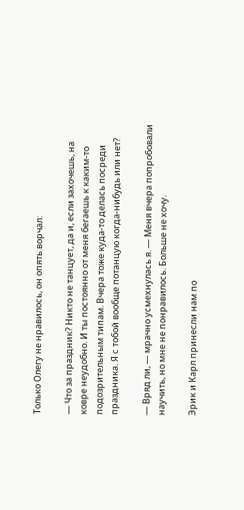Только Олегу не нравилось, он опять ворчал:

— Что за праздник? Никто не танцует, да и, если захочешь, на ковре неудобно. И ты постоянно от меня бегаешь к каким-то подозрительным типам. Вчера тоже куда-то делась посреди праздника. Я с тобой вообще потанцую когда-нибудь или нет?

— Вряд ли, — мрачно усмехнулась я. — Меня вчера попробовали научить, но мне не понравилось. Больше не хочу.

Эрик и Карл принесли нам по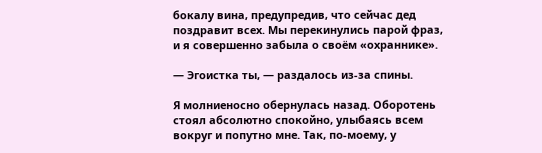бокалу вина, предупредив, что сейчас дед поздравит всех. Мы перекинулись парой фраз, и я совершенно забыла о своём «охраннике».

— Эгоистка ты, — раздалось из-за спины.

Я молниеносно обернулась назад. Оборотень стоял абсолютно спокойно, улыбаясь всем вокруг и попутно мне. Так, по-моему, у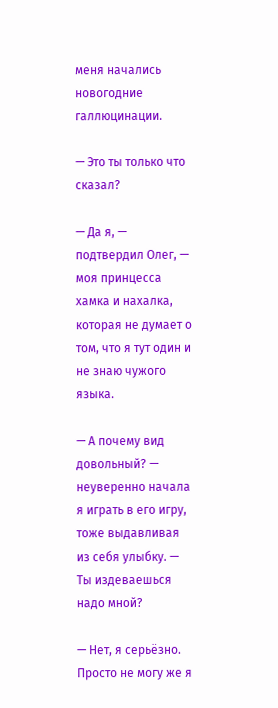меня начались новогодние галлюцинации.

— Это ты только что сказал?

— Да я, — подтвердил Олег, — моя принцесса хамка и нахалка, которая не думает о том, что я тут один и не знаю чужого языка.

— А почему вид довольный? — неуверенно начала я играть в его игру, тоже выдавливая из себя улыбку. — Ты издеваешься надо мной?

— Нет, я серьёзно. Просто не могу же я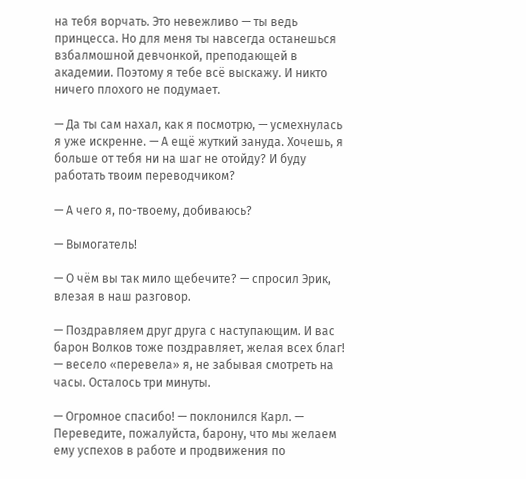на тебя ворчать. Это невежливо — ты ведь принцесса. Но для меня ты навсегда останешься взбалмошной девчонкой, преподающей в академии. Поэтому я тебе всё выскажу. И никто ничего плохого не подумает.

— Да ты сам нахал, как я посмотрю, — усмехнулась я уже искренне. — А ещё жуткий зануда. Хочешь, я больше от тебя ни на шаг не отойду? И буду работать твоим переводчиком?

— А чего я, по-твоему, добиваюсь?

— Вымогатель!

— О чём вы так мило щебечите? — спросил Эрик, влезая в наш разговор.

— Поздравляем друг друга с наступающим. И вас барон Волков тоже поздравляет, желая всех благ! — весело «перевела» я, не забывая смотреть на часы. Осталось три минуты.

— Огромное спасибо! — поклонился Карл. — Переведите, пожалуйста, барону, что мы желаем ему успехов в работе и продвижения по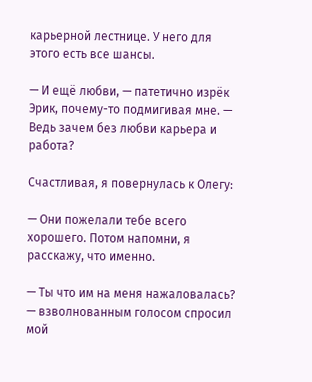карьерной лестнице. У него для этого есть все шансы.

— И ещё любви, — патетично изрёк Эрик, почему-то подмигивая мне. — Ведь зачем без любви карьера и работа?

Счастливая, я повернулась к Олегу:

— Они пожелали тебе всего хорошего. Потом напомни, я расскажу, что именно.

— Ты что им на меня нажаловалась? — взволнованным голосом спросил мой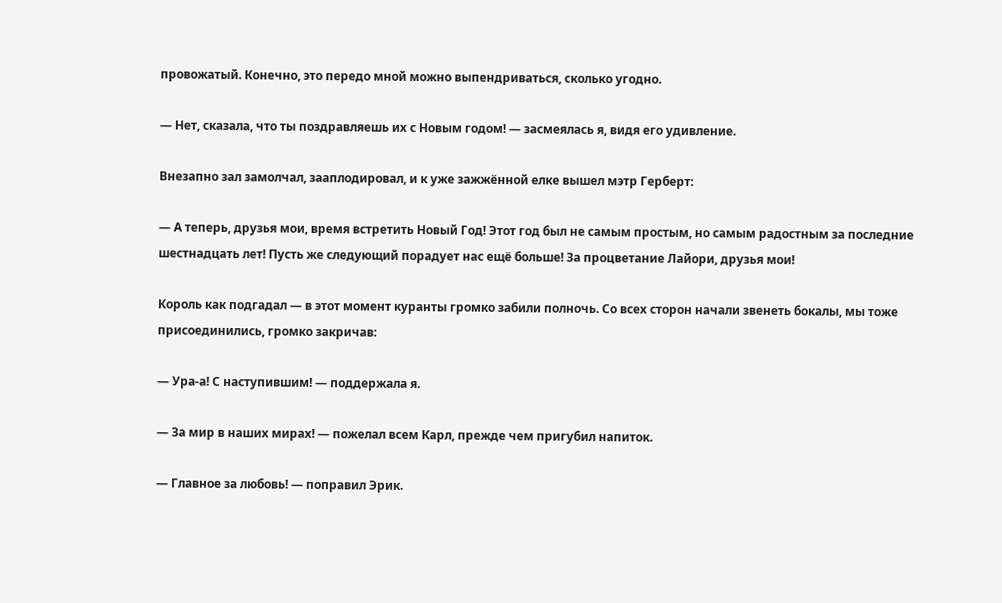провожатый. Конечно, это передо мной можно выпендриваться, сколько угодно.

— Нет, сказала, что ты поздравляешь их с Новым годом! — засмеялась я, видя его удивление.

Внезапно зал замолчал, зааплодировал, и к уже зажжённой елке вышел мэтр Герберт:

— А теперь, друзья мои, время встретить Новый Год! Этот год был не самым простым, но самым радостным за последние шестнадцать лет! Пусть же следующий порадует нас ещё больше! За процветание Лайори, друзья мои!

Король как подгадал — в этот момент куранты громко забили полночь. Со всех сторон начали звенеть бокалы, мы тоже присоединились, громко закричав:

— Ура-а! С наступившим! — поддержала я.

— За мир в наших мирах! — пожелал всем Карл, прежде чем пригубил напиток.

— Главное за любовь! — поправил Эрик.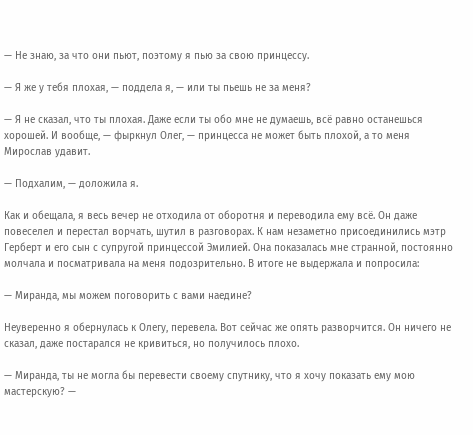— Не знаю, за что они пьют, поэтому я пью за свою принцессу.

— Я же у тебя плохая, — поддела я, — или ты пьешь не за меня?

— Я не сказал, что ты плохая. Даже если ты обо мне не думаешь, всё равно останешься хорошей. И вообще, — фыркнул Олег, — принцесса не может быть плохой, а то меня Мирослав удавит.

— Подхалим, — доложила я.

Как и обещала, я весь вечер не отходила от оборотня и переводила ему всё. Он даже повеселел и перестал ворчать, шутил в разговорах. К нам незаметно присоединились мэтр Герберт и его сын с супругой принцессой Эмилией. Она показалась мне странной, постоянно молчала и посматривала на меня подозрительно. В итоге не выдержала и попросила:

— Миранда, мы можем поговорить с вами наедине?

Неуверенно я обернулась к Олегу, перевела. Вот сейчас же опять разворчится. Он ничего не сказал, даже постарался не кривиться, но получилось плохо.

— Миранда, ты не могла бы перевести своему спутнику, что я хочу показать ему мою мастерскую? —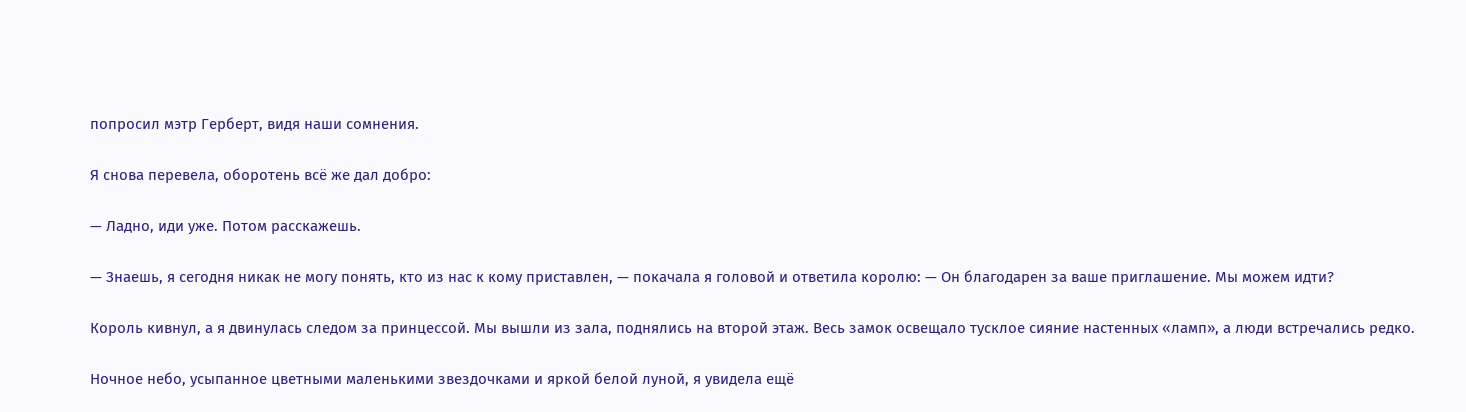попросил мэтр Герберт, видя наши сомнения.

Я снова перевела, оборотень всё же дал добро:

— Ладно, иди уже. Потом расскажешь.

— Знаешь, я сегодня никак не могу понять, кто из нас к кому приставлен, — покачала я головой и ответила королю: — Он благодарен за ваше приглашение. Мы можем идти?

Король кивнул, а я двинулась следом за принцессой. Мы вышли из зала, поднялись на второй этаж. Весь замок освещало тусклое сияние настенных «ламп», а люди встречались редко.

Ночное небо, усыпанное цветными маленькими звездочками и яркой белой луной, я увидела ещё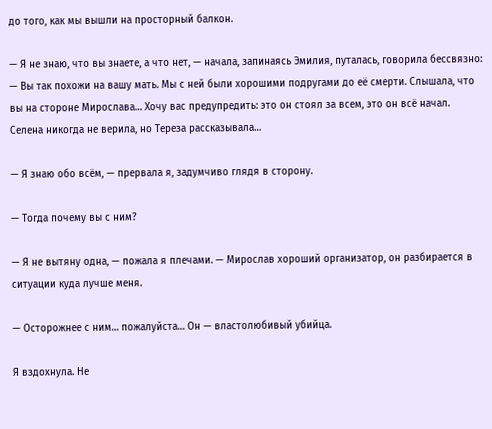до того, как мы вышли на просторный балкон.

— Я не знаю, что вы знаете, а что нет, — начала, запинаясь Эмилия, путалась, говорила бессвязно: — Вы так похожи на вашу мать. Мы с ней были хорошими подругами до её смерти. Слышала, что вы на стороне Мирослава… Хочу вас предупредить: это он стоял за всем, это он всё начал. Селена никогда не верила, но Тереза рассказывала…

— Я знаю обо всём, — прервала я, задумчиво глядя в сторону.

— Тогда почему вы с ним?

— Я не вытяну одна, — пожала я плечами. — Мирослав хороший организатор, он разбирается в ситуации куда лучше меня.

— Осторожнее с ним… пожалуйста… Он — властолюбивый убийца.

Я вздохнула. Не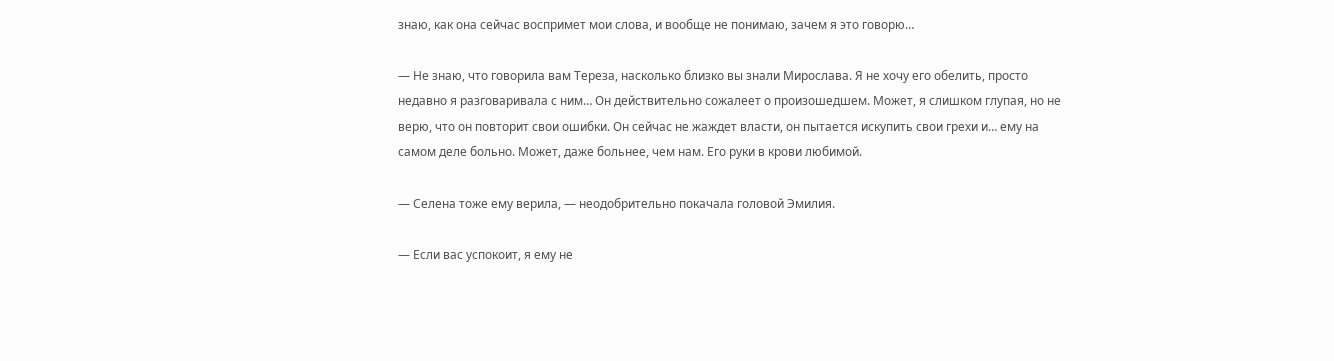знаю, как она сейчас воспримет мои слова, и вообще не понимаю, зачем я это говорю…

— Не знаю, что говорила вам Тереза, насколько близко вы знали Мирослава. Я не хочу его обелить, просто недавно я разговаривала с ним… Он действительно сожалеет о произошедшем. Может, я слишком глупая, но не верю, что он повторит свои ошибки. Он сейчас не жаждет власти, он пытается искупить свои грехи и… ему на самом деле больно. Может, даже больнее, чем нам. Его руки в крови любимой.

— Селена тоже ему верила, — неодобрительно покачала головой Эмилия.

— Если вас успокоит, я ему не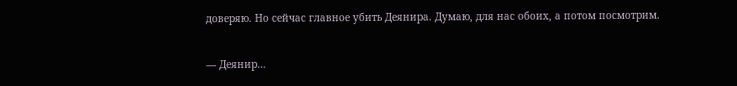доверяю. Но сейчас главное убить Деянира. Думаю, для нас обоих, а потом посмотрим.

— Деянир…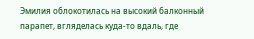Эмилия облокотилась на высокий балконный парапет, вгляделась куда-то вдаль, где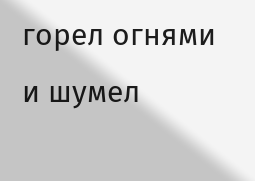горел огнями и шумел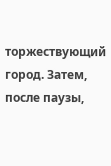торжествующий город. Затем, после паузы,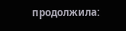продолжила: